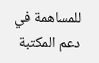للمساهمة في دعم المكتبة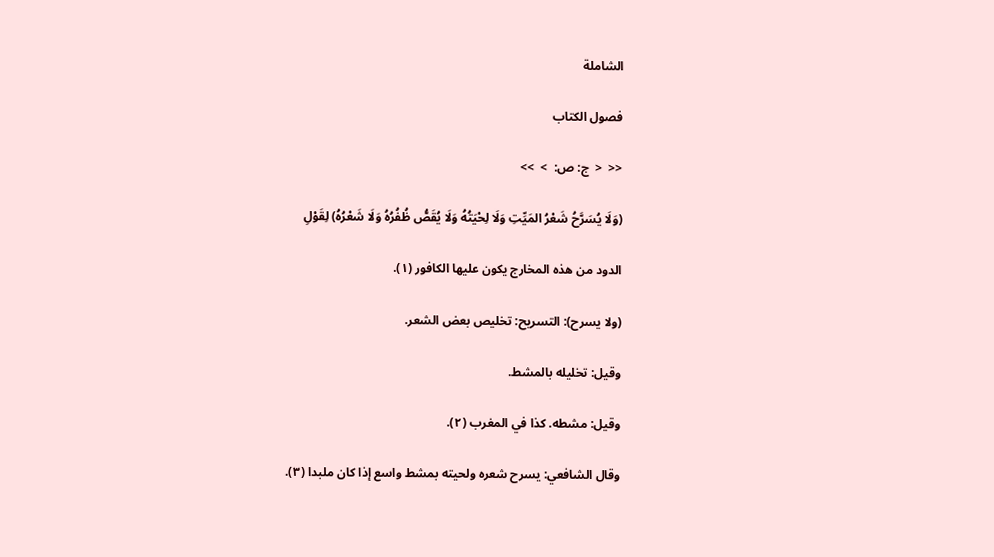الشاملة

فصول الكتاب

<<  <  ج: ص:  >  >>

(وَلَا يُسَرَّحُ شَعْرُ المَيِّتِ وَلَا لِحْيَتُهُ وَلَا يُقَصُّ ظُفُرُهُ وَلَا شَعْرُهُ) لِقَوْلِ

الدود من هذه المخارج يكون عليها الكافور (١).

(ولا يسرح): التسريح: تخليص بعض الشعر.

وقيل: تخليله بالمشط.

وقيل: مشطه. كذا في المغرب (٢).

وقال الشافعي: يسرح شعره ولحيته بمشط واسع إذا كان ملبدا (٣).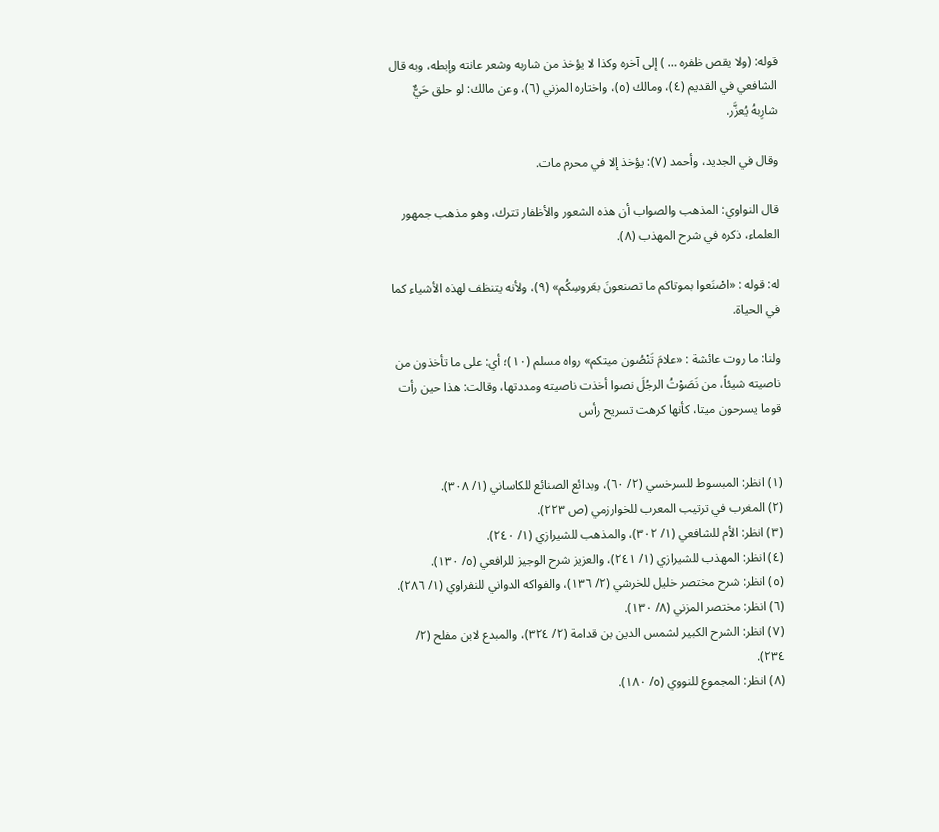قوله: (ولا يقص ظفره … ) إلى آخره وكذا لا يؤخذ من شاربه وشعر عانته وإبطه، وبه قال الشافعي في القديم (٤)، ومالك (٥)، واختاره المزني (٦)، وعن مالك: لو حلق حَيٌّ شارِبهُ يُعزَّر.

وقال في الجديد، وأحمد (٧): يؤخذ إلا في محرم مات.

قال النواوي: المذهب والصواب أن هذه الشعور والأظفار تترك، وهو مذهب جمهور العلماء، ذكره في شرح المهذب (٨).

له: قوله : «اصْنَعوا بموتاكم ما تصنعونَ بعَروسِكُم» (٩)، ولأنه يتنظف لهذه الأشياء كما في الحياة.

ولنا: ما روت عائشة : «علامَ تَنْصُون ميتكم» رواه مسلم (١٠)؛ أي: على ما تأخذون من ناصيته شيئاً، من نَصَوْتُ الرجُلَ نصوا أخذت ناصيته ومددتها، وقالت: هذا حين رأت قوما يسرحون ميتا، كأنها كرهت تسريح رأس


(١) انظر: المبسوط للسرخسي (٢/ ٦٠)، وبدائع الصنائع للكاساني (١/ ٣٠٨).
(٢) المغرب في ترتيب المعرب للخوارزمي (ص ٢٢٣).
(٣) انظر: الأم للشافعي (١/ ٣٠٢)، والمذهب للشيرازي (١/ ٢٤٠).
(٤) انظر: المهذب للشيرازي (١/ ٢٤١)، والعزيز شرح الوجيز للرافعي (٥/ ١٣٠).
(٥) انظر: شرح مختصر خليل للخرشي (٢/ ١٣٦)، والفواكه الدواني للنفراوي (١/ ٢٨٦).
(٦) انظر: مختصر المزني (٨/ ١٣٠).
(٧) انظر: الشرح الكبير لشمس الدين بن قدامة (٢/ ٣٢٤)، والمبدع لابن مفلح (٢/ ٢٣٤).
(٨) انظر: المجموع للنووي (٥/ ١٨٠).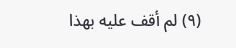(٩) لم أقف عليه بهذا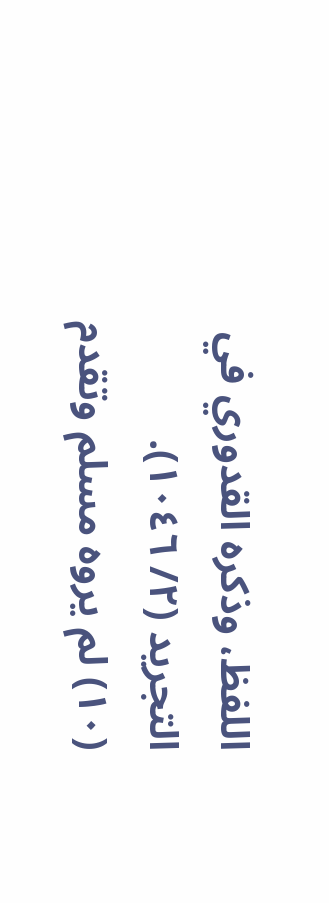اللفظ، وذكره القدوري في التجريد (٢/ ١٠٤٦).
(١٠) لم يروه مسلم وتقدم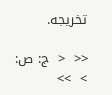تخريجه.

<<  <  ج: ص:  >  >>